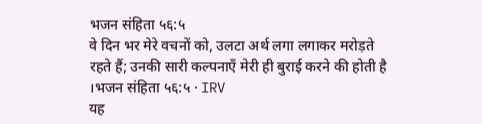भजन संहिता ५६:५
वे दिन भर मेरे वचनों को, उलटा अर्थ लगा लगाकर मरोड़ते रहते हैं; उनकी सारी कल्पनाएँ मेरी ही बुराई करने की होती है ।भजन संहिता ५६:५ · IRV
यह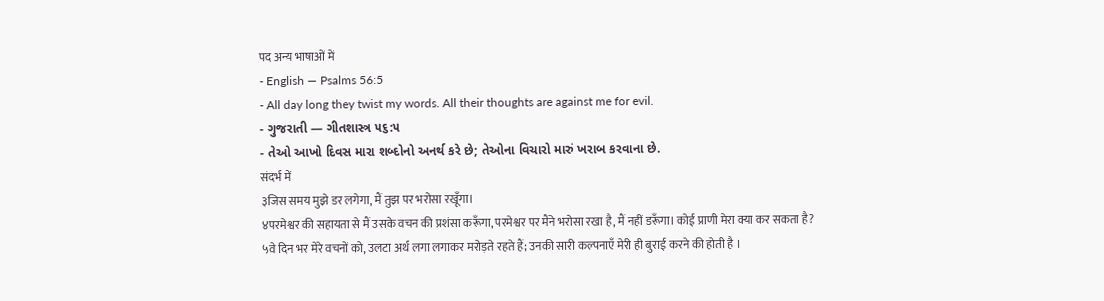पद अन्य भाषाओं में
- English — Psalms 56:5
- All day long they twist my words. All their thoughts are against me for evil.
- ગુજરાતી — ગીતશાસ્ત્ર ૫૬:૫
- તેઓ આખો દિવસ મારા શબ્દોનો અનર્થ કરે છે; તેઓના વિચારો મારું ખરાબ કરવાના છે.
संदर्भ में
३जिस समय मुझे डर लगेगा, मैं तुझ पर भरोसा रखूँगा।
४परमेश्वर की सहायता से मैं उसके वचन की प्रशंसा करूँगा, परमेश्वर पर मैंने भरोसा रखा है, मैं नहीं डरूँगा। कोई प्राणी मेरा क्या कर सकता है?
५वे दिन भर मेरे वचनों को, उलटा अर्थ लगा लगाकर मरोड़ते रहते हैं; उनकी सारी कल्पनाएँ मेरी ही बुराई करने की होती है ।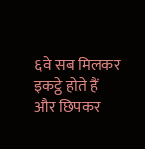६वे सब मिलकर इकट्ठे होते हैं और छिपकर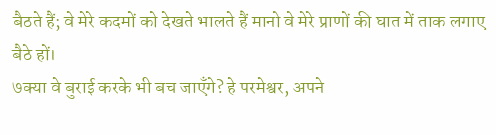बैठते हैं; वे मेरे कदमों को देखते भालते हैं मानो वे मेरे प्राणों की घात में ताक लगाए बैठे हों।
७क्या वे बुराई करके भी बच जाएँगे? हे परमेश्वर, अपने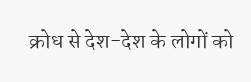क्रोध से देश-देश के लोगों को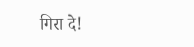गिरा दे!